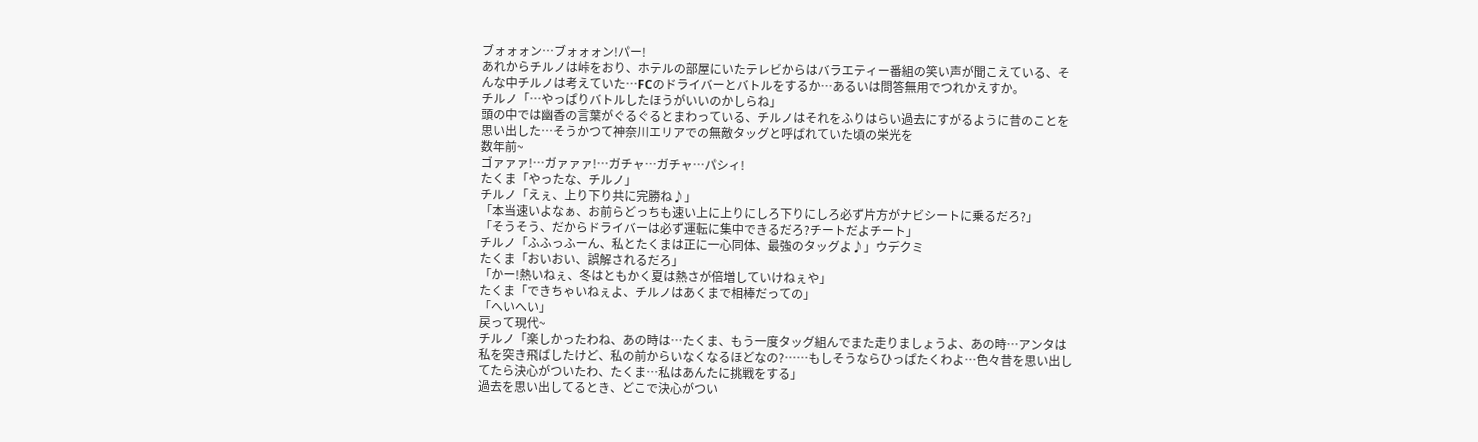ブォォォン…ブォォォン!パー!
あれからチルノは峠をおり、ホテルの部屋にいたテレビからはバラエティー番組の笑い声が聞こえている、そんな中チルノは考えていた…FCのドライバーとバトルをするか…あるいは問答無用でつれかえすか。
チルノ「…やっぱりバトルしたほうがいいのかしらね」
頭の中では幽香の言葉がぐるぐるとまわっている、チルノはそれをふりはらい過去にすがるように昔のことを思い出した…そうかつて神奈川エリアでの無敵タッグと呼ばれていた頃の栄光を
数年前~
ゴァァァ!…ガァァァ!…ガチャ…ガチャ…パシィ!
たくま「やったな、チルノ」
チルノ「えぇ、上り下り共に完勝ね♪」
「本当速いよなぁ、お前らどっちも速い上に上りにしろ下りにしろ必ず片方がナビシートに乗るだろ?」
「そうそう、だからドライバーは必ず運転に集中できるだろ?チートだよチート」
チルノ「ふふっふーん、私とたくまは正に一心同体、最強のタッグよ♪」ウデクミ
たくま「おいおい、誤解されるだろ」
「かー!熱いねぇ、冬はともかく夏は熱さが倍増していけねぇや」
たくま「できちゃいねぇよ、チルノはあくまで相棒だっての」
「へいへい」
戻って現代~
チルノ「楽しかったわね、あの時は…たくま、もう一度タッグ組んでまた走りましょうよ、あの時…アンタは私を突き飛ばしたけど、私の前からいなくなるほどなの?……もしそうならひっぱたくわよ…色々昔を思い出してたら決心がついたわ、たくま…私はあんたに挑戦をする」
過去を思い出してるとき、どこで決心がつい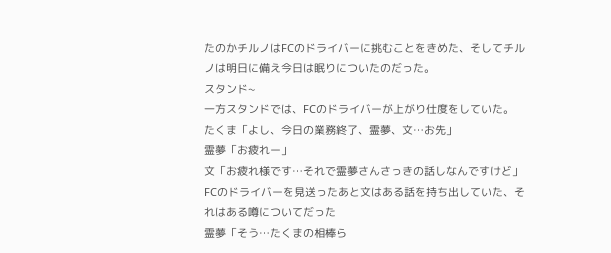たのかチルノはFCのドライバーに挑むことをきめた、そしてチルノは明日に備え今日は眠りについたのだった。
スタンド~
一方スタンドでは、FCのドライバーが上がり仕度をしていた。
たくま「よし、今日の業務終了、霊夢、文…お先」
霊夢「お疲れー」
文「お疲れ様です…それで霊夢さんさっきの話しなんですけど」
FCのドライバーを見送ったあと文はある話を持ち出していた、それはある噂についてだった
霊夢「そう…たくまの相棒ら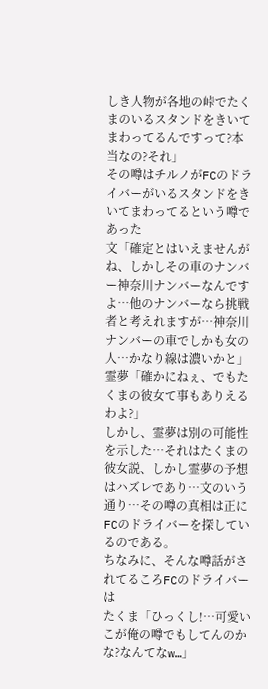しき人物が各地の峠でたくまのいるスタンドをきいてまわってるんですって?本当なの?それ」
その噂はチルノがFCのドライバーがいるスタンドをきいてまわってるという噂であった
文「確定とはいえませんがね、しかしその車のナンバー神奈川ナンバーなんですよ…他のナンバーなら挑戦者と考えれますが…神奈川ナンバーの車でしかも女の人…かなり線は濃いかと」
霊夢「確かにねぇ、でもたくまの彼女て事もありえるわよ?」
しかし、霊夢は別の可能性を示した…それはたくまの彼女説、しかし霊夢の予想はハズレであり…文のいう通り…その噂の真相は正にFCのドライバーを探しているのである。
ちなみに、そんな噂話がされてるころFCのドライバーは
たくま「ひっくし!…可愛いこが俺の噂でもしてんのかな?なんてなw…」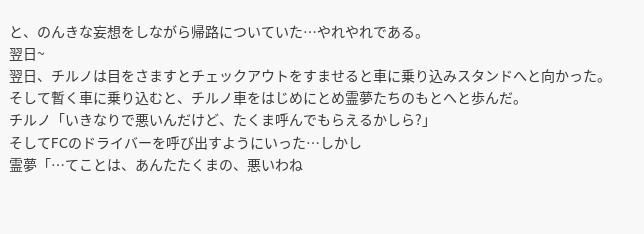と、のんきな妄想をしながら帰路についていた…やれやれである。
翌日~
翌日、チルノは目をさますとチェックアウトをすませると車に乗り込みスタンドへと向かった。
そして暫く車に乗り込むと、チルノ車をはじめにとめ霊夢たちのもとへと歩んだ。
チルノ「いきなりで悪いんだけど、たくま呼んでもらえるかしら?」
そしてFCのドライバーを呼び出すようにいった…しかし
霊夢「…てことは、あんたたくまの、悪いわね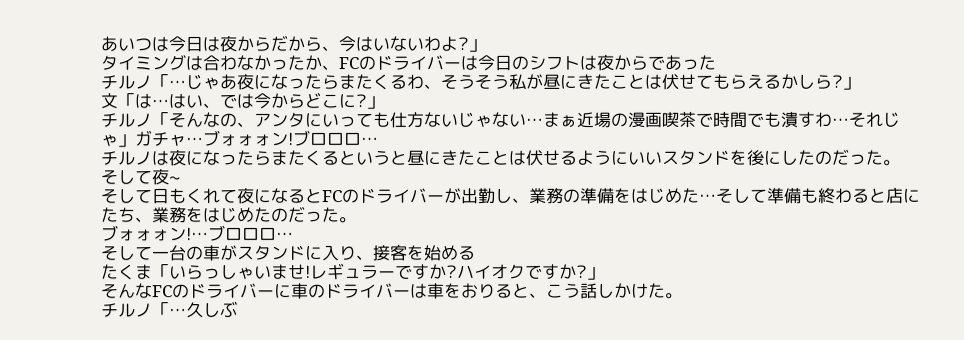あいつは今日は夜からだから、今はいないわよ?」
タイミングは合わなかったか、FCのドライバーは今日のシフトは夜からであった
チルノ「…じゃあ夜になったらまたくるわ、そうそう私が昼にきたことは伏せてもらえるかしら?」
文「は…はい、では今からどこに?」
チルノ「そんなの、アンタにいっても仕方ないじゃない…まぁ近場の漫画喫茶で時間でも潰すわ…それじゃ」ガチャ…ブォォォン!ブロロロ…
チルノは夜になったらまたくるというと昼にきたことは伏せるようにいいスタンドを後にしたのだった。
そして夜~
そして日もくれて夜になるとFCのドライバーが出勤し、業務の準備をはじめた…そして準備も終わると店にたち、業務をはじめたのだった。
ブォォォン!…ブロロロ…
そして一台の車がスタンドに入り、接客を始める
たくま「いらっしゃいませ!レギュラーですか?ハイオクですか?」
そんなFCのドライバーに車のドライバーは車をおりると、こう話しかけた。
チルノ「…久しぶ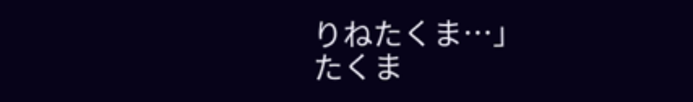りねたくま…」
たくま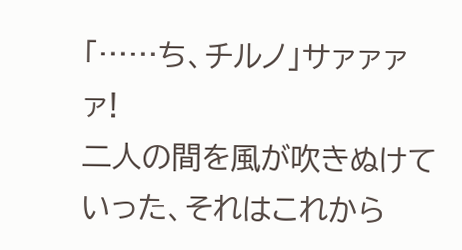「……ち、チルノ」サァァァァ!
二人の間を風が吹きぬけていった、それはこれから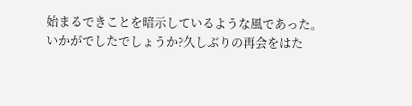始まるできことを暗示しているような風であった。
いかがでしたでしょうか?久しぶりの再会をはた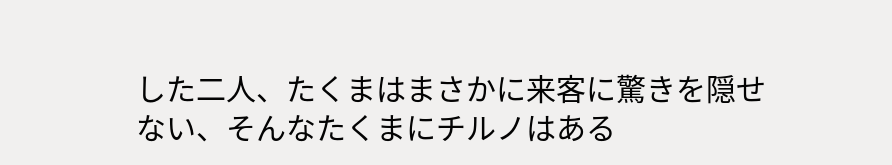した二人、たくまはまさかに来客に驚きを隠せない、そんなたくまにチルノはある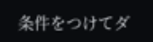条件をつけてダ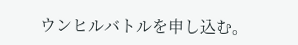ウンヒルバトルを申し込む。